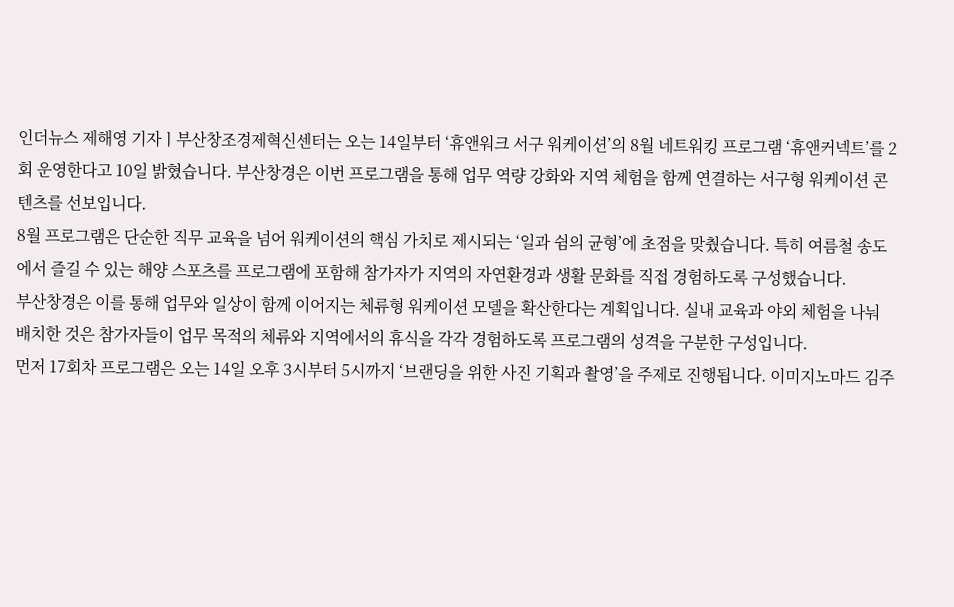인더뉴스 제해영 기자ㅣ부산창조경제혁신센터는 오는 14일부터 ‘휴앤워크 서구 워케이션’의 8월 네트워킹 프로그램 ‘휴앤커넥트’를 2회 운영한다고 10일 밝혔습니다. 부산창경은 이번 프로그램을 통해 업무 역량 강화와 지역 체험을 함께 연결하는 서구형 워케이션 콘텐츠를 선보입니다.
8월 프로그램은 단순한 직무 교육을 넘어 워케이션의 핵심 가치로 제시되는 ‘일과 쉼의 균형’에 초점을 맞췄습니다. 특히 여름철 송도에서 즐길 수 있는 해양 스포츠를 프로그램에 포함해 참가자가 지역의 자연환경과 생활 문화를 직접 경험하도록 구성했습니다.
부산창경은 이를 통해 업무와 일상이 함께 이어지는 체류형 워케이션 모델을 확산한다는 계획입니다. 실내 교육과 야외 체험을 나눠 배치한 것은 참가자들이 업무 목적의 체류와 지역에서의 휴식을 각각 경험하도록 프로그램의 성격을 구분한 구성입니다.
먼저 17회차 프로그램은 오는 14일 오후 3시부터 5시까지 ‘브랜딩을 위한 사진 기획과 촬영’을 주제로 진행됩니다. 이미지노마드 김주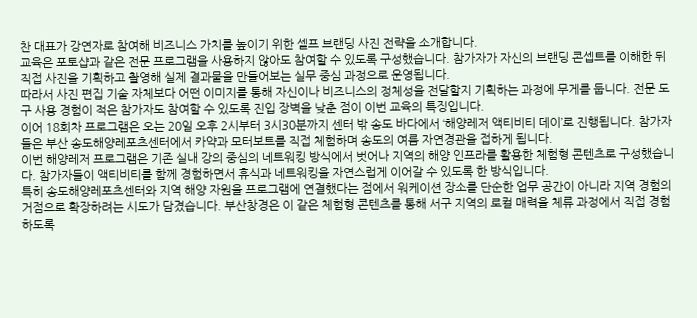찬 대표가 강연자로 참여해 비즈니스 가치를 높이기 위한 셀프 브랜딩 사진 전략을 소개합니다.
교육은 포토샵과 같은 전문 프로그램을 사용하지 않아도 참여할 수 있도록 구성했습니다. 참가자가 자신의 브랜딩 콘셉트를 이해한 뒤 직접 사진을 기획하고 촬영해 실제 결과물을 만들어보는 실무 중심 과정으로 운영됩니다.
따라서 사진 편집 기술 자체보다 어떤 이미지를 통해 자신이나 비즈니스의 정체성을 전달할지 기획하는 과정에 무게를 둡니다. 전문 도구 사용 경험이 적은 참가자도 참여할 수 있도록 진입 장벽을 낮춘 점이 이번 교육의 특징입니다.
이어 18회차 프로그램은 오는 20일 오후 2시부터 3시30분까지 센터 밖 송도 바다에서 ‘해양레저 액티비티 데이’로 진행됩니다. 참가자들은 부산 송도해양레포츠센터에서 카약과 모터보트를 직접 체험하며 송도의 여름 자연경관을 접하게 됩니다.
이번 해양레저 프로그램은 기존 실내 강의 중심의 네트워킹 방식에서 벗어나 지역의 해양 인프라를 활용한 체험형 콘텐츠로 구성했습니다. 참가자들이 액티비티를 함께 경험하면서 휴식과 네트워킹을 자연스럽게 이어갈 수 있도록 한 방식입니다.
특히 송도해양레포츠센터와 지역 해양 자원을 프로그램에 연결했다는 점에서 워케이션 장소를 단순한 업무 공간이 아니라 지역 경험의 거점으로 확장하려는 시도가 담겼습니다. 부산창경은 이 같은 체험형 콘텐츠를 통해 서구 지역의 로컬 매력을 체류 과정에서 직접 경험하도록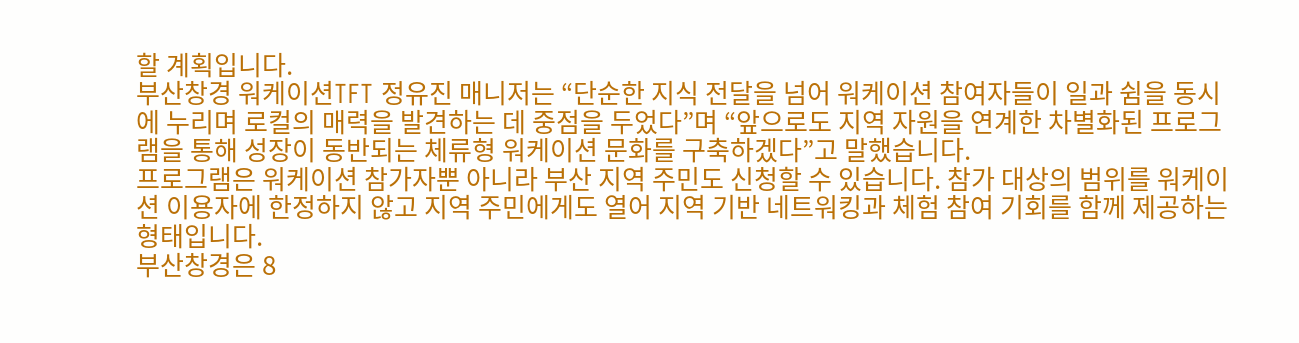할 계획입니다.
부산창경 워케이션TFT 정유진 매니저는 “단순한 지식 전달을 넘어 워케이션 참여자들이 일과 쉼을 동시에 누리며 로컬의 매력을 발견하는 데 중점을 두었다”며 “앞으로도 지역 자원을 연계한 차별화된 프로그램을 통해 성장이 동반되는 체류형 워케이션 문화를 구축하겠다”고 말했습니다.
프로그램은 워케이션 참가자뿐 아니라 부산 지역 주민도 신청할 수 있습니다. 참가 대상의 범위를 워케이션 이용자에 한정하지 않고 지역 주민에게도 열어 지역 기반 네트워킹과 체험 참여 기회를 함께 제공하는 형태입니다.
부산창경은 8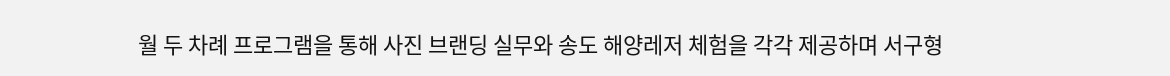월 두 차례 프로그램을 통해 사진 브랜딩 실무와 송도 해양레저 체험을 각각 제공하며 서구형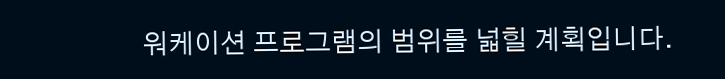워케이션 프로그램의 범위를 넓힐 계획입니다.